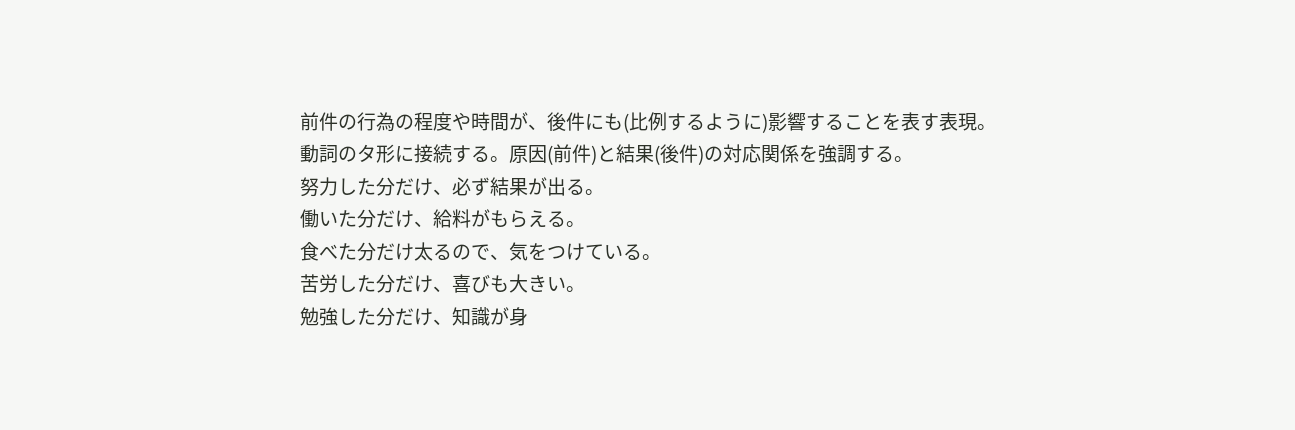前件の行為の程度や時間が、後件にも(比例するように)影響することを表す表現。
動詞のタ形に接続する。原因(前件)と結果(後件)の対応関係を強調する。
努力した分だけ、必ず結果が出る。
働いた分だけ、給料がもらえる。
食べた分だけ太るので、気をつけている。
苦労した分だけ、喜びも大きい。
勉強した分だけ、知識が身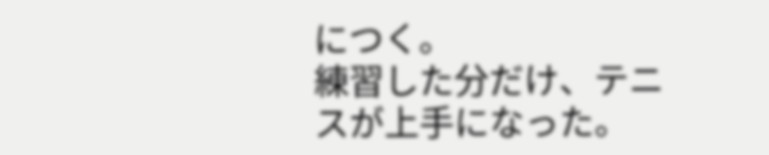につく。
練習した分だけ、テニスが上手になった。